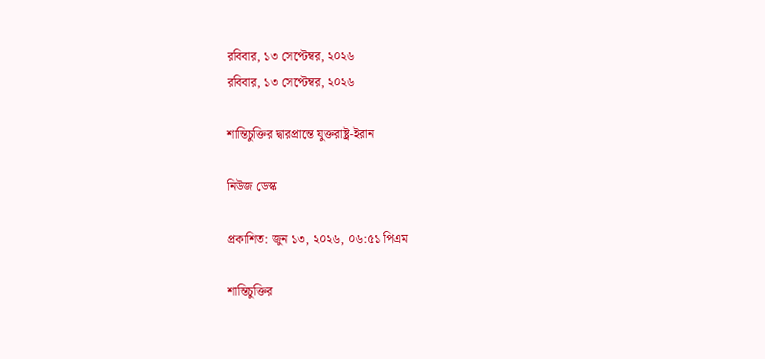রবিবার, ১৩ সেপ্টেম্বর, ২০২৬
রবিবার, ১৩ সেপ্টেম্বর, ২০২৬

শান্তিচুক্তির দ্বারপ্রান্তে যুক্তরাষ্ট্র-ইরান

নিউজ ডেস্ক

প্রকাশিত: জুন ১৩, ২০২৬, ০৬:৫১ পিএম

শান্তিচুক্তির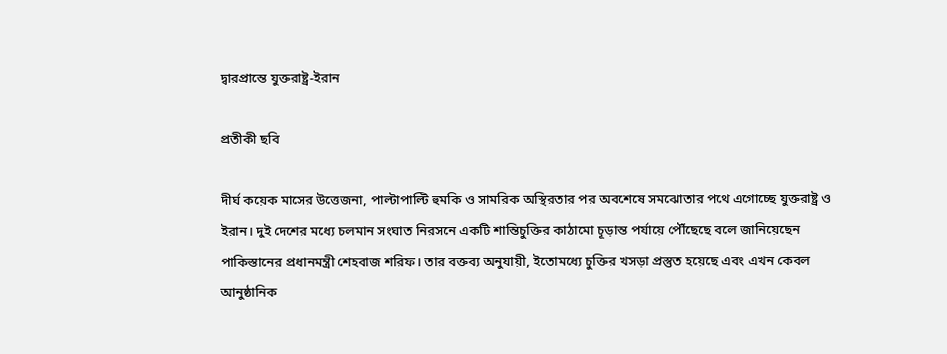দ্বারপ্রান্তে যুক্তরাষ্ট্র-ইরান

প্রতীকী ছবি

দীর্ঘ কয়েক মাসের উত্তেজনা, পাল্টাপাল্টি হুমকি ও সামরিক অস্থিরতার পর অবশেষে সমঝোতার পথে এগোচ্ছে যুক্তরাষ্ট্র ও ইরান। দুই দেশের মধ্যে চলমান সংঘাত নিরসনে একটি শান্তিচুক্তির কাঠামো চূড়ান্ত পর্যায়ে পৌঁছেছে বলে জানিয়েছেন পাকিস্তানের প্রধানমন্ত্রী শেহবাজ শরিফ। তার বক্তব্য অনুযায়ী, ইতোমধ্যে চুক্তির খসড়া প্রস্তুত হয়েছে এবং এখন কেবল আনুষ্ঠানিক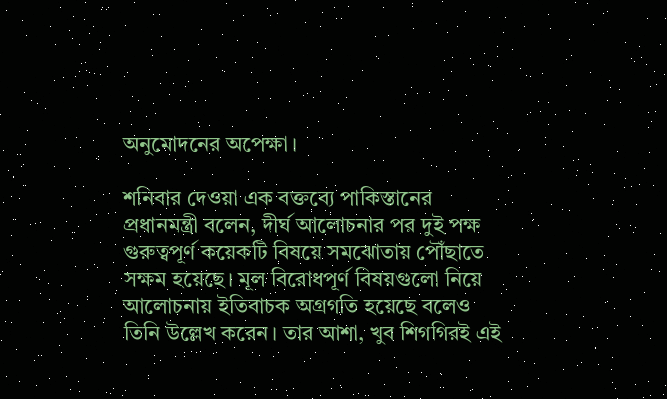অনুমোদনের অপেক্ষা।

শনিবার দেওয়া এক বক্তব্যে পাকিস্তানের প্রধানমন্ত্রী বলেন, দীর্ঘ আলোচনার পর দুই পক্ষ গুরুত্বপূর্ণ কয়েকটি বিষয়ে সমঝোতায় পৌঁছাতে সক্ষম হয়েছে। মূল বিরোধপূর্ণ বিষয়গুলো নিয়ে আলোচনায় ইতিবাচক অগ্রগতি হয়েছে বলেও তিনি উল্লেখ করেন। তার আশা, খুব শিগগিরই এই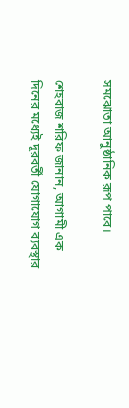সমঝোতা আনুষ্ঠানিক রূপ পাবে।

শেহবাজ শরিফ জানান, আগামী এক দিনের মধ্যেই দূরবর্তী যোগাযোগ ব্যবস্থার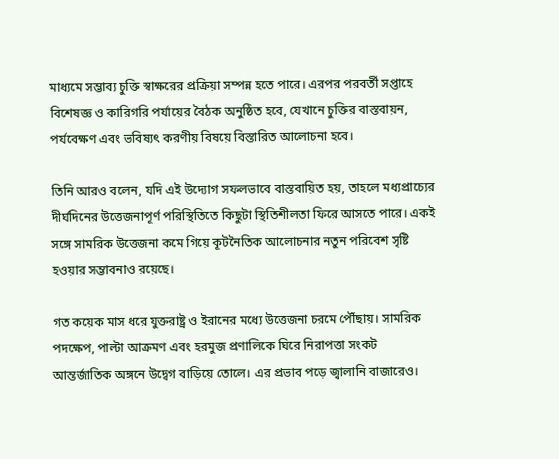মাধ্যমে সম্ভাব্য চুক্তি স্বাক্ষরের প্রক্রিয়া সম্পন্ন হতে পারে। এরপর পরবর্তী সপ্তাহে বিশেষজ্ঞ ও কারিগরি পর্যায়ের বৈঠক অনুষ্ঠিত হবে, যেখানে চুক্তির বাস্তবায়ন, পর্যবেক্ষণ এবং ভবিষ্যৎ করণীয় বিষয়ে বিস্তারিত আলোচনা হবে।

তিনি আরও বলেন, যদি এই উদ্যোগ সফলভাবে বাস্তবায়িত হয়, তাহলে মধ্যপ্রাচ্যের দীর্ঘদিনের উত্তেজনাপূর্ণ পরিস্থিতিতে কিছুটা স্থিতিশীলতা ফিরে আসতে পারে। একই সঙ্গে সামরিক উত্তেজনা কমে গিয়ে কূটনৈতিক আলোচনার নতুন পরিবেশ সৃষ্টি হওয়ার সম্ভাবনাও রয়েছে।

গত কয়েক মাস ধরে যুক্তরাষ্ট্র ও ইরানের মধ্যে উত্তেজনা চরমে পৌঁছায়। সামরিক পদক্ষেপ, পাল্টা আক্রমণ এবং হরমুজ প্রণালিকে ঘিরে নিরাপত্তা সংকট আন্তর্জাতিক অঙ্গনে উদ্বেগ বাড়িয়ে তোলে। এর প্রভাব পড়ে জ্বালানি বাজারেও।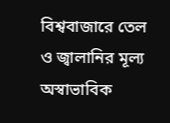বিশ্ববাজারে তেল ও জ্বালানির মূল্য অস্বাভাবিক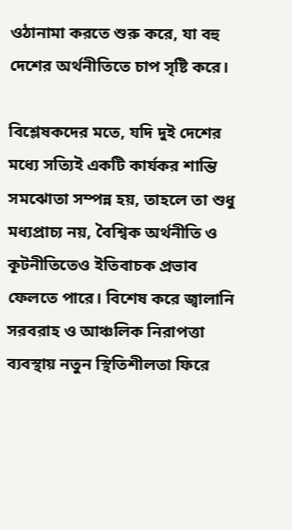ওঠানামা করতে শুরু করে, যা বহু দেশের অর্থনীতিতে চাপ সৃষ্টি করে।

বিশ্লেষকদের মতে, যদি দুই দেশের মধ্যে সত্যিই একটি কার্যকর শান্তি সমঝোতা সম্পন্ন হয়, তাহলে তা শুধু মধ্যপ্রাচ্য নয়, বৈশ্বিক অর্থনীতি ও কূটনীতিতেও ইতিবাচক প্রভাব ফেলতে পারে। বিশেষ করে জ্বালানি সরবরাহ ও আঞ্চলিক নিরাপত্তা ব্যবস্থায় নতুন স্থিতিশীলতা ফিরে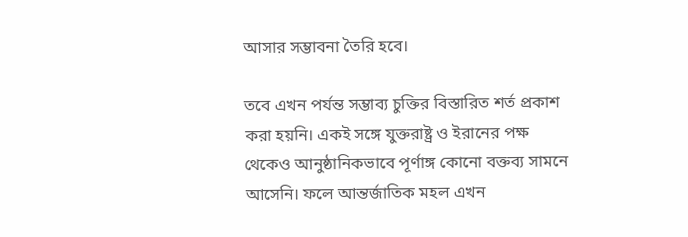আসার সম্ভাবনা তৈরি হবে।

তবে এখন পর্যন্ত সম্ভাব্য চুক্তির বিস্তারিত শর্ত প্রকাশ করা হয়নি। একই সঙ্গে যুক্তরাষ্ট্র ও ইরানের পক্ষ থেকেও আনুষ্ঠানিকভাবে পূর্ণাঙ্গ কোনো বক্তব্য সামনে আসেনি। ফলে আন্তর্জাতিক মহল এখন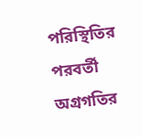পরিস্থিতির পরবর্তী অগ্রগতির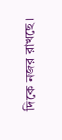দিকে নজর রাখছে।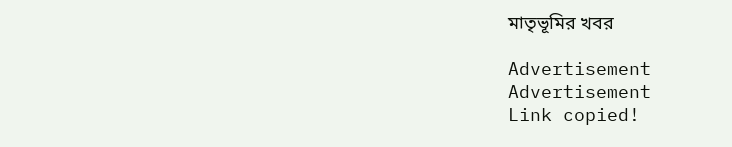মাতৃভূমির খবর

Advertisement
Advertisement
Link copied!